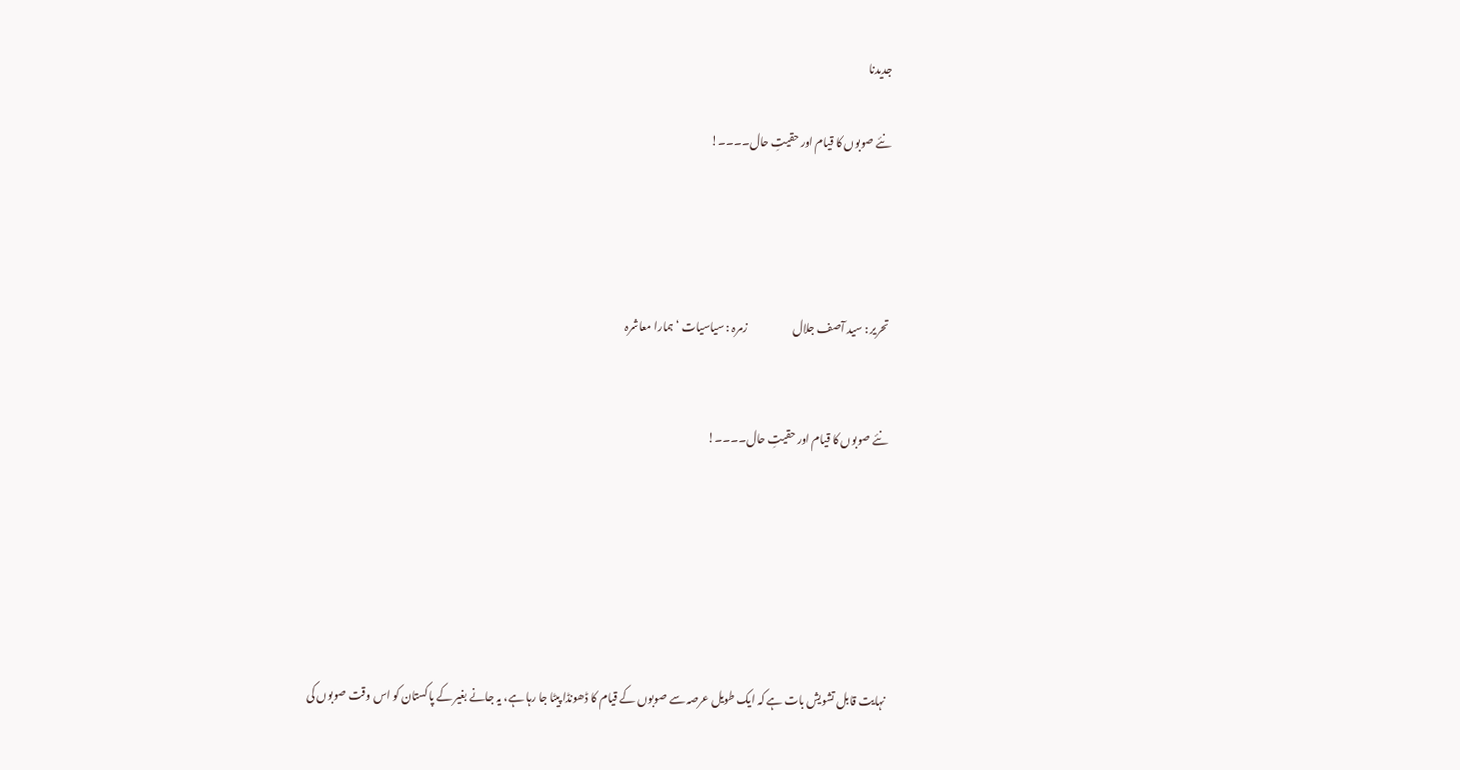جديدنا

نئے صوبوں کا قیام اور حقیتِ حال۔۔۔۔!




تحریر : سید آصف جلال                     زمرہ : سیاسیات ‘ ہمارا معاشرہ


نئے صوبوں کا قیام اور حقیتِ حال۔۔۔۔!






نہایت قابل تشویش بات ہے کہ ایک طویل عرصہ سے صوبوں کے قیام کا ڈھونڈا پیٹا جا رہا ہے، یہ جانے بغیر کے پاکستان کو اس وقت صوبوں کی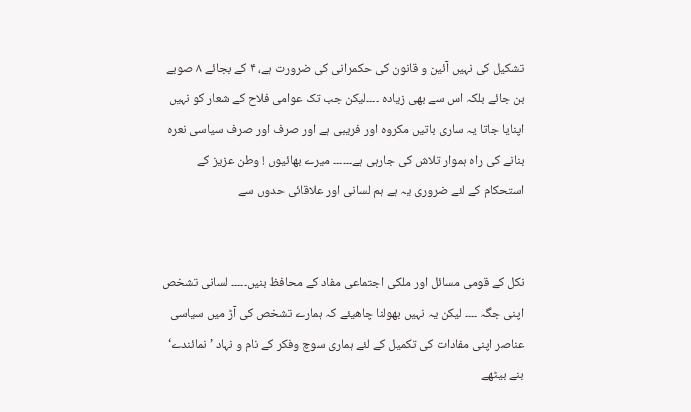تشکیل کی نہیں آئین و قانون کی حکمرانی کی ضرورت ہے، ۴ کے بجائے ۸ صوبے بن جائے بلکہ اس سے بھی زیادہ ۔۔۔۔لیکن جب تک عوامی فلاح کے شعار کو نہیں اپنایا جاتا یہ ساری باتیں مکروہ اور فریبی ہے اور صرف اور صرف سیاسی نعرہ بنانے کی راہ ہموار تلاش کی جارہی ہے۔۔۔۔۔۔ میرے بھائیوں ! وطن عزیز کے استحکام کے لئے ضروری یہ ہے ہم لسانی اور علاقائی حدوں سے


نکل کے قومی مسائل اور ملکی اجتماعی مفاد کے محافظ بنیں۔۔۔۔۔ لسانی تشخص اپنی جگہ ۔۔۔۔ لیکن یہ نہیں بھولنا چاھیئے کہ ہمارے تشخص کی آڑ میں سیاسی عناصر اپنی مفادات کی تکمیل کے لئے ہماری سوچ وفکر کے نام و نہاد ’نمائندے‘ بنے بیٹھے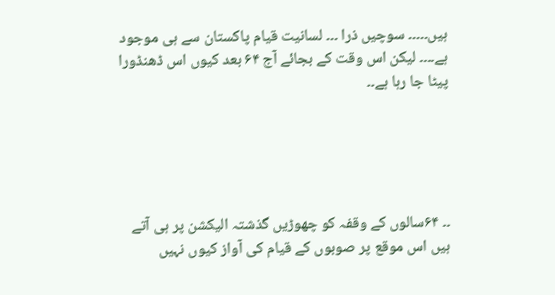ہیں۔۔۔۔۔ سوچیں ذرا ۔۔۔ لسانیت قیام پاکستان سے ہی موجود ہے۔۔۔۔ لیکن اس وقت کے بجائے آج ۶۴ بعد کیوں اس ڈھنڈورا پیٹا جا رہا ہے۔۔





۔۔ ۶۴سالوں کے وقفہ کو چھوڑیں گذشتہ الیکشن پر ہی آتے ہیں اس موقع پر صوبوں کے قیام کی آواز کیوں نہیں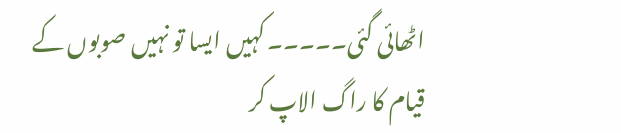اٹھائی گئی۔۔۔۔۔ کہیں ایسا تو نہیں صوبوں کے قیام کا راگ الاپ کر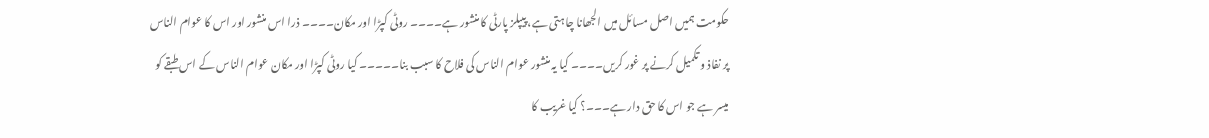حکومت ہمیں اصل مسائل میں الجھانا چاہتی ہے، پیپلز پارٹی کا منشور ہے۔۔۔۔ روٹی کپڑا اور مکان۔۔۔۔ ذرا اس منشور اور اس کا عوام الناس پر نفاذ و تکمیل کرنے پر غور کریں۔۔۔۔ کیا یہ منشور عوام الناس کی فلاح کا سبب بنا۔۔۔۔۔ کیا روٹی کپڑا اور مکان عوام الناس کے اس طبقے کو میسر ہے جو اس کا حق دار ہے۔۔۔؟ کیا غریب کا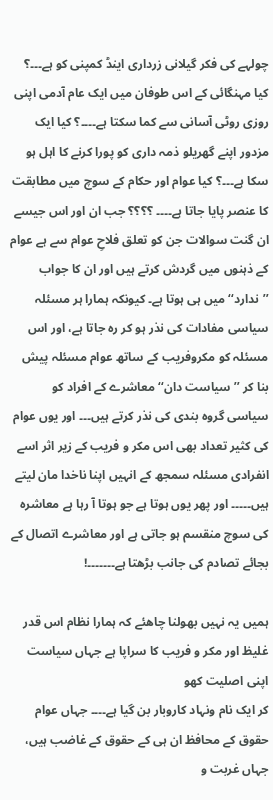چولہے کی فکر گیلانی زرداری اینڈ کمپنی کو ہے۔۔۔؟ کیا مہنگائی کے اس طوفان میں ایک عام آدمی اپنی روزی روٹی آسانی سے کما سکتا ہے۔۔۔۔؟ کیا ایک مزدور اپنے گھریلو ذمہ داری کو پورا کرنے کا اہل ہو سکا ہے۔۔۔؟ کیا عوام اور حکام کے سوچ میں مطابقت کا عنصر پایا جاتا ہے۔۔۔۔ ؟؟؟؟ جب ان اور اس جیسے ان گنت سوالات جن کو تعلق فلاحِ عوام سے ہے عوام کے ذہنوں میں گردش کرتے ہیں اور ان کا جواب ’’ندارد‘‘ میں ہی ہوتا ہے۔ کیونکہ ہمارا ہر مسئلہ سیاسی مفادات کی نذر ہو کر رہ جاتا ہے، اور اس مسئلہ کو مکروفریب کے ساتھ عوام مسئلہ پیش بنا کر ’’سیاست دان‘‘ معاشرے کے افراد کو سیاسی گروہ بندی کی نذر کرتے ہیں۔۔۔ اور یوں عوام کی کثیر تعداد بھی اس مکر و فریب کے زیر اثر اسے انفرادی مسئلہ سمجھ کے انہیں اپنا ناخدا مان لیتے ہیں۔۔۔۔۔ اور پھر یوں ہوتا ہے جو ہوتا آ رہا ہے معاشرہ کی سوچ منقسم ہو جاتی ہے اور معاشرے اتصال کے بجائے تصادم کی جانب بڑھتا ہے۔۔۔۔۔۔۔!

ہمیں یہ نہیں بھولنا چاھئے کہ ہمارا نظام اس قدر غلیظ اور مکر و فریب کا سراپا ہے جہاں سیاست اپنی اصلیت کھو
کر ایک نام ونہاد کاروبار بن گیا ہے۔۔۔۔ جہاں عوام حقوق کے محافظ ان ہی کے حقوق کے غاضب ہیں، جہاں غربت و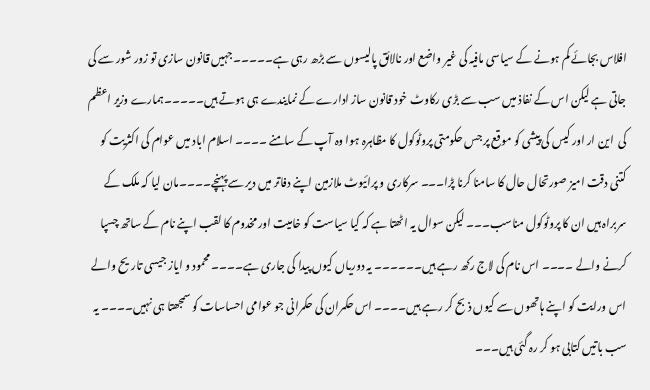افلاس بجائے کم ہونے کے سیاسی مافیہ کی غیر واضع اور نالائق پالیسوں سے بڑھ رہی ہے۔۔۔۔۔ جہیں قانون سازی تو زور شور سے کی جاتی ہے لیکن اس کے نفاذ میں سب سے بڑی رکاوٹ خود قانون ساز ادارے کے نمایندے ہی ہوتے ہیں۔۔۔۔۔ہمارے وزیر اعظم کی  این ار اور کیس کی پیشی کو موقع پر جس حکومتی پروٹوکول کا مظاہرہ ہوا وہ آپ کے سامنے ۔۔۔۔ اسلام اباد میں عوام کی اکثریت کو کتنی دقت امیز صورتحال حال کا سامنا کرنا پڑا۔۔۔ سرکاری و پرائیوٹ ملازمین اپنے دفاتر میں دیر سے پہنچے۔۔۔۔مان لیا کہ ملک کے سربراہ ہیں ان کا پروٹوکول مناسب۔۔۔ لیکن سوال یہ اٹھتا ہے کہ کیا سیاست کو خامیت اور مخدوم کا لقب اپنے نام کے ساتھ چسپا کرنے والے ۔۔۔۔ اس نام کی لاج رکھ رہے ہیں۔۔۔۔۔۔ یہ دوریاں کیوں پیدا کی جاری ہے۔۔۔۔ محمود و ایاز جیسی تاریح والے اس ورایت کو اپنے ہاتھوں سے کیوں ذبح کر رہے ہیں۔۔۔۔ اس حکمران کی حکمرانی جو عوامی احساسات کو سمجھتا ہی نہیں۔۔۔۔ یہ سب باتیں کتابی ہو کر رہ گئی ہیں۔۔۔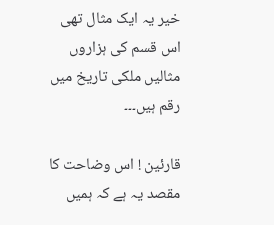خیر یہ ایک مثال تھی اس قسم کی ہزاروں مثالیں ملکی تاریخ میں رقم ہیں۔۔۔

قارئین ! اس وضاحت کا مقصد یہ ہے کہ ہمیں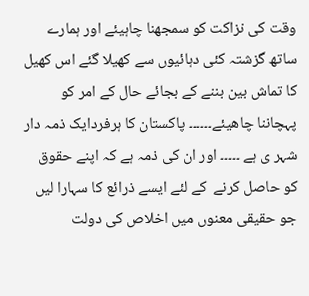وقت کی نزاکت کو سمجھنا چاہیئے اور ہمارے ساتھ گزشتہ کئی دہائیوں سے کھیلا گئے اس کھیل کا تماش بین بننے کے بجائے حال کے امر کو پہچاننا چاھیئے۔۔۔۔۔۔ پاکستان کا ہرفردایک ذمہ دار شہر ی ہے ۔۔۔۔۔ اور ان کی ذمہ ہے کہ اپنے حقوق کو حاصل کرنے  کے لئے ایسے ذرائع کا سہارا لیں جو حقیقی معنوں میں اخلاص کی دولت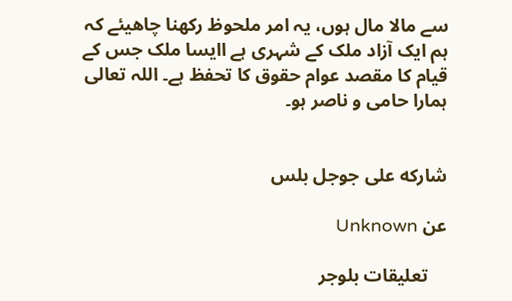سے مالا مال ہوں، یہ امر ملحوظ رکھنا چاھیئے کہ ہم ایک آزاد ملک کے شہری ہے اایسا ملک جس کے قیام کا مقصد عوام حقوق کا تحفظ ہے۔ اللہ تعالی ہمارا حامی و ناصر ہو۔


شاركه على جوجل بلس

عن Unknown

    تعليقات بلوجر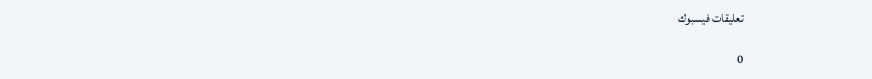تعليقات فيسبوك

0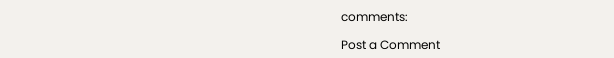comments:

Post a Comment